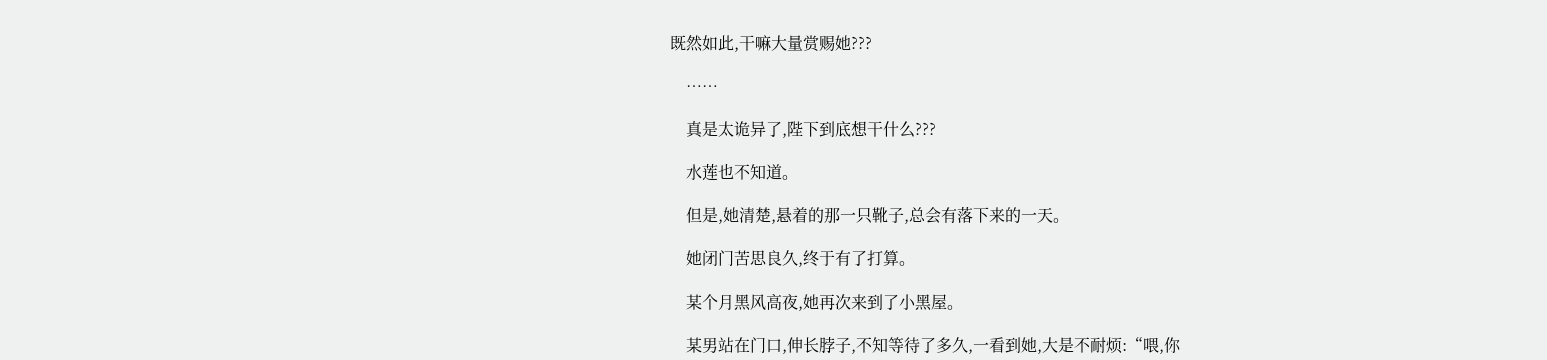既然如此,干嘛大量赏赐她???

    ……

    真是太诡异了,陛下到底想干什么???

    水莲也不知道。

    但是,她清楚,悬着的那一只靴子,总会有落下来的一天。

    她闭门苦思良久,终于有了打算。

    某个月黑风高夜,她再次来到了小黑屋。

    某男站在门口,伸长脖子,不知等待了多久,一看到她,大是不耐烦:“喂,你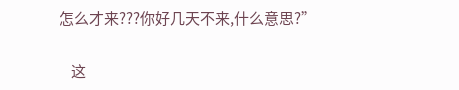怎么才来???你好几天不来,什么意思?”

    这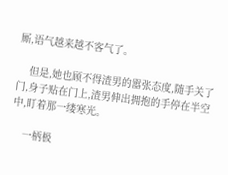厮,语气越来越不客气了。

    但是,她也顾不得渣男的嚣张态度,随手关了门,身子贴在门上,渣男伸出拥抱的手停在半空中,盯着那一缕寒光。

    一柄极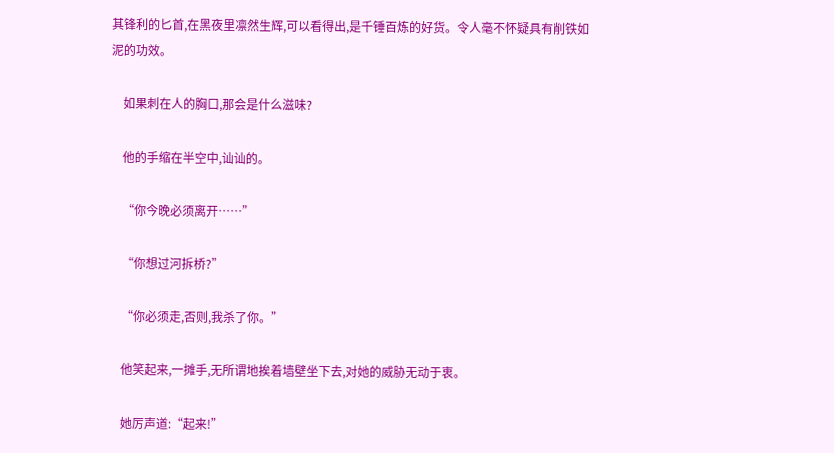其锋利的匕首,在黑夜里凛然生辉,可以看得出,是千锤百炼的好货。令人毫不怀疑具有削铁如泥的功效。

    如果刺在人的胸口,那会是什么滋味?

    他的手缩在半空中,讪讪的。

    “你今晚必须离开……”

    “你想过河拆桥?”

    “你必须走,否则,我杀了你。”

    他笑起来,一摊手,无所谓地挨着墙壁坐下去,对她的威胁无动于衷。

    她厉声道:“起来!”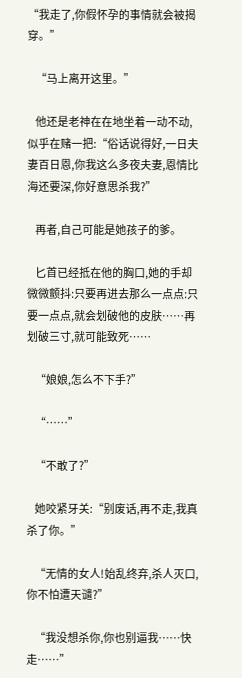“我走了,你假怀孕的事情就会被揭穿。”

    “马上离开这里。”

    他还是老神在在地坐着一动不动,似乎在赌一把:“俗话说得好,一日夫妻百日恩,你我这么多夜夫妻,恩情比海还要深,你好意思杀我?”

    再者,自己可能是她孩子的爹。

    匕首已经抵在他的胸口,她的手却微微颤抖:只要再进去那么一点点:只要一点点,就会划破他的皮肤……再划破三寸,就可能致死……

    “娘娘,怎么不下手?”

    “……”

    “不敢了?”

    她咬紧牙关:“别废话,再不走,我真杀了你。”

    “无情的女人!始乱终弃,杀人灭口,你不怕遭天谴?”

    “我没想杀你,你也别逼我……快走……”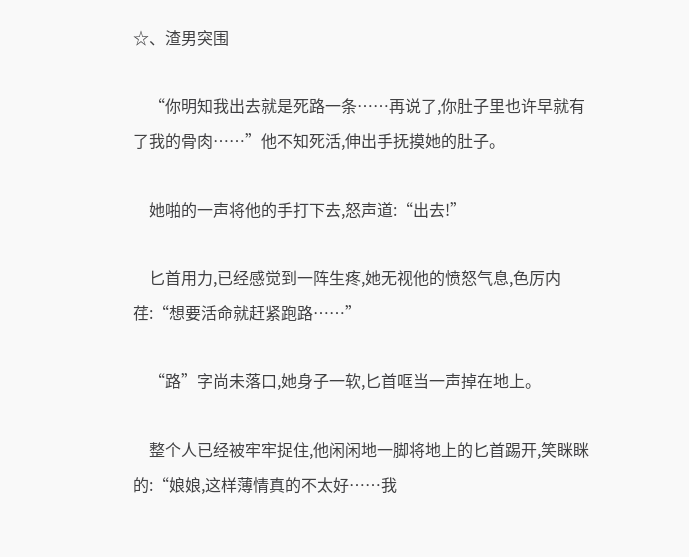☆、渣男突围

    “你明知我出去就是死路一条……再说了,你肚子里也许早就有了我的骨肉……”他不知死活,伸出手抚摸她的肚子。

    她啪的一声将他的手打下去,怒声道:“出去!”

    匕首用力,已经感觉到一阵生疼,她无视他的愤怒气息,色厉内荏:“想要活命就赶紧跑路……”

    “路”字尚未落口,她身子一软,匕首哐当一声掉在地上。

    整个人已经被牢牢捉住,他闲闲地一脚将地上的匕首踢开,笑眯眯的:“娘娘,这样薄情真的不太好……我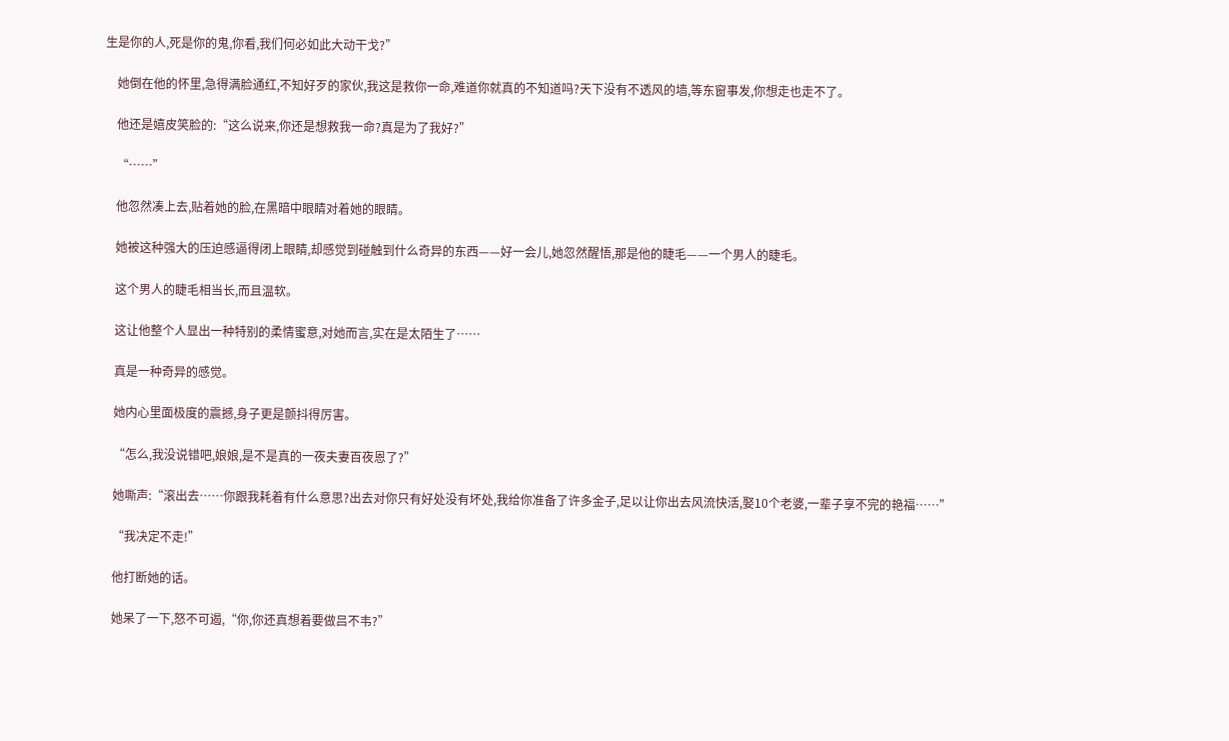生是你的人,死是你的鬼,你看,我们何必如此大动干戈?”

    她倒在他的怀里,急得满脸通红,不知好歹的家伙,我这是救你一命,难道你就真的不知道吗?天下没有不透风的墙,等东窗事发,你想走也走不了。

    他还是嬉皮笑脸的:“这么说来,你还是想救我一命?真是为了我好?”

    “……”

    他忽然凑上去,贴着她的脸,在黑暗中眼睛对着她的眼睛。

    她被这种强大的压迫感逼得闭上眼睛,却感觉到碰触到什么奇异的东西——好一会儿,她忽然醒悟,那是他的睫毛——一个男人的睫毛。

    这个男人的睫毛相当长,而且温软。

    这让他整个人显出一种特别的柔情蜜意,对她而言,实在是太陌生了……

    真是一种奇异的感觉。

    她内心里面极度的震撼,身子更是颤抖得厉害。

    “怎么,我没说错吧,娘娘,是不是真的一夜夫妻百夜恩了?”

    她嘶声:“滚出去……你跟我耗着有什么意思?出去对你只有好处没有坏处,我给你准备了许多金子,足以让你出去风流快活,娶10个老婆,一辈子享不完的艳福……”

    “我决定不走!”

    他打断她的话。

    她呆了一下,怒不可遏,“你,你还真想着要做吕不韦?”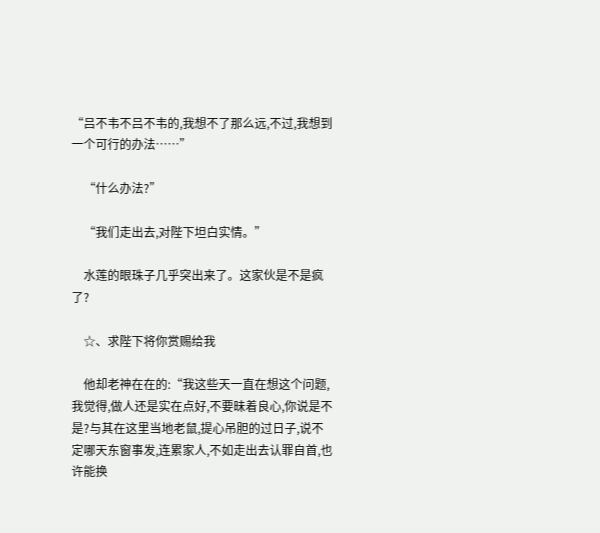“吕不韦不吕不韦的,我想不了那么远,不过,我想到一个可行的办法……”

    “什么办法?”

    “我们走出去,对陛下坦白实情。”

    水莲的眼珠子几乎突出来了。这家伙是不是疯了?

    ☆、求陛下将你赏赐给我

    他却老神在在的:“我这些天一直在想这个问题,我觉得,做人还是实在点好,不要昧着良心,你说是不是?与其在这里当地老鼠,提心吊胆的过日子,说不定哪天东窗事发,连累家人,不如走出去认罪自首,也许能换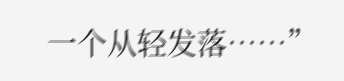一个从轻发落……”